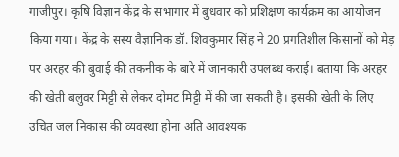गाजीपुर। कृषि विज्ञान केंद्र के सभागार में बुधवार को प्रशिक्षण कार्यक्रम का आयोजन किया गया। केंद्र के सस्य वैज्ञानिक डॉ. शिवकुमार सिंह ने 20 प्रगतिशील किसानों को मेड़ पर अरहर की बुवाई की तकनीक के बारे में जानकारी उपलब्ध कराई। बताया कि अरहर की खेती बलुवर मिट्टी से लेकर दोमट मिट्टी में की जा सकती है। इसकी खेती के लिए उचित जल निकास की व्यवस्था होना अति आवश्यक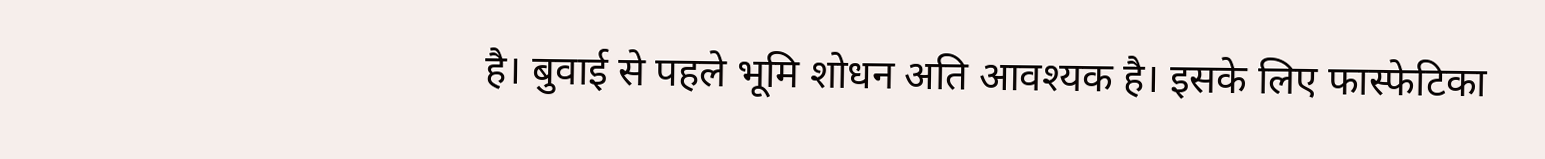है। बुवाई से पहले भूमि शोधन अति आवश्यक है। इसके लिए फास्फेटिका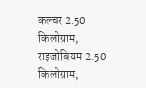कल्चर 2.50 किलोग्राम, राइजोबियम 2.50 किलोग्राम,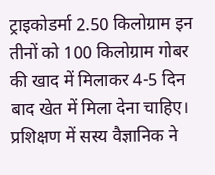ट्राइकोडर्मा 2.50 किलोग्राम इन तीनों को 100 किलोग्राम गोबर की खाद में मिलाकर 4-5 दिन बाद खेत में मिला देना चाहिए।
प्रशिक्षण में सस्य वैज्ञानिक ने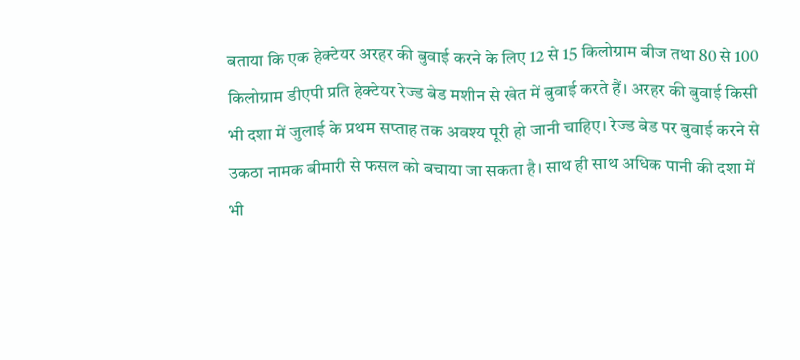बताया कि एक हेक्टेयर अरहर की बुवाई करने के लिए 12 से 15 किलोग्राम बीज तथा 80 से 100 किलोग्राम डीएपी प्रति हेक्टेयर रेज्ड बेड मशीन से खेत में बुवाई करते हैं। अरहर की बुवाई किसी भी दशा में जुलाई के प्रथम सप्ताह तक अवश्य पूरी हो जानी चाहिए। रेज्ड बेड पर बुवाई करने से उकठा नामक बीमारी से फसल को बचाया जा सकता है। साथ ही साथ अधिक पानी की दशा में भी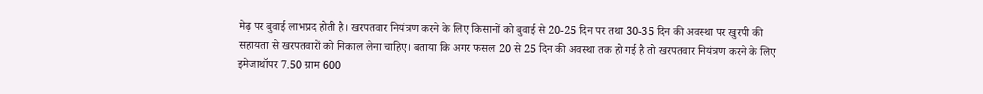मेढ़ पर बुवाई लाभप्रद होती है। खरपतवार नियंत्रण करने के लिए किसानों को बुवाई से 20-25 दिन पर तथा 30-35 दिन की अवस्था पर खुरपी की सहायता से खरपतवारों को निकाल लेना चाहिए। बताया कि अगर फसल 20 से 25 दिन की अवस्था तक हो गई है तो खरपतवार नियंत्रण करने के लिए इमेजाथॉपर 7.50 ग्राम 600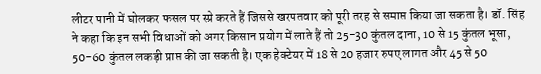लीटर पानी में घोलकर फसल पर स्प्रे करते हैं जिससे खरपतवार को पूरी तरह से समाप्त किया जा सकता है। डॉ. सिंह ने कहा कि इन सभी विधाओं को अगर किसान प्रयोग में लाते हैं तो 25-30 कुंतल दाना, 10 से 15 कुंतल भूसा, 50-60 कुंतल लकड़ी प्राप्त की जा सकती है। एक हेक्टेयर में 18 से 20 हजार रुपए लागत और 45 से 50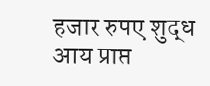हजार रुपए शुद्ध आय प्राप्त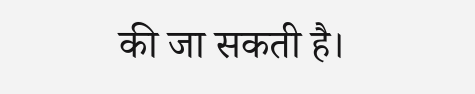की जा सकती है।